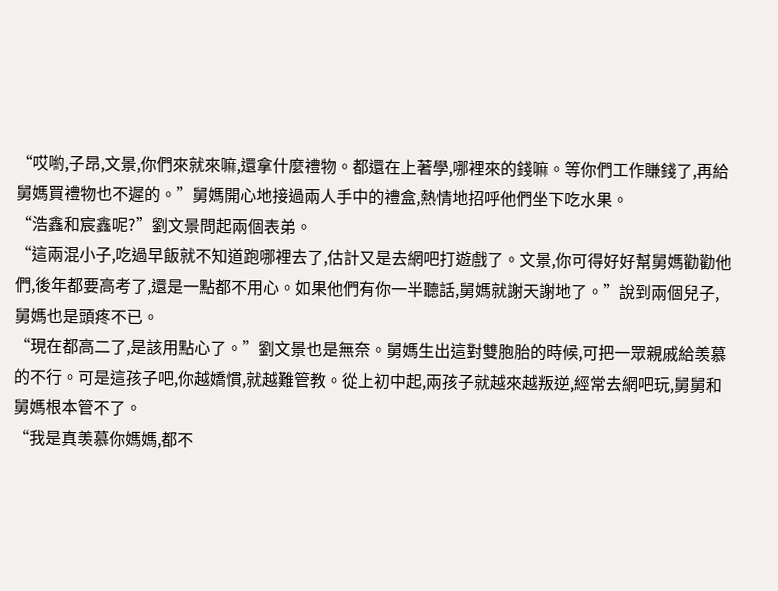“哎喲,子昂,文景,你們來就來嘛,還拿什麼禮物。都還在上著學,哪裡來的錢嘛。等你們工作賺錢了,再給舅媽買禮物也不遲的。”舅媽開心地接過兩人手中的禮盒,熱情地招呼他們坐下吃水果。
“浩鑫和宸鑫呢?”劉文景問起兩個表弟。
“這兩混小子,吃過早飯就不知道跑哪裡去了,估計又是去網吧打遊戲了。文景,你可得好好幫舅媽勸勸他們,後年都要高考了,還是一點都不用心。如果他們有你一半聽話,舅媽就謝天謝地了。”說到兩個兒子,舅媽也是頭疼不已。
“現在都高二了,是該用點心了。”劉文景也是無奈。舅媽生出這對雙胞胎的時候,可把一眾親戚給羡慕的不行。可是這孩子吧,你越嬌慣,就越難管教。從上初中起,兩孩子就越來越叛逆,經常去網吧玩,舅舅和舅媽根本管不了。
“我是真羡慕你媽媽,都不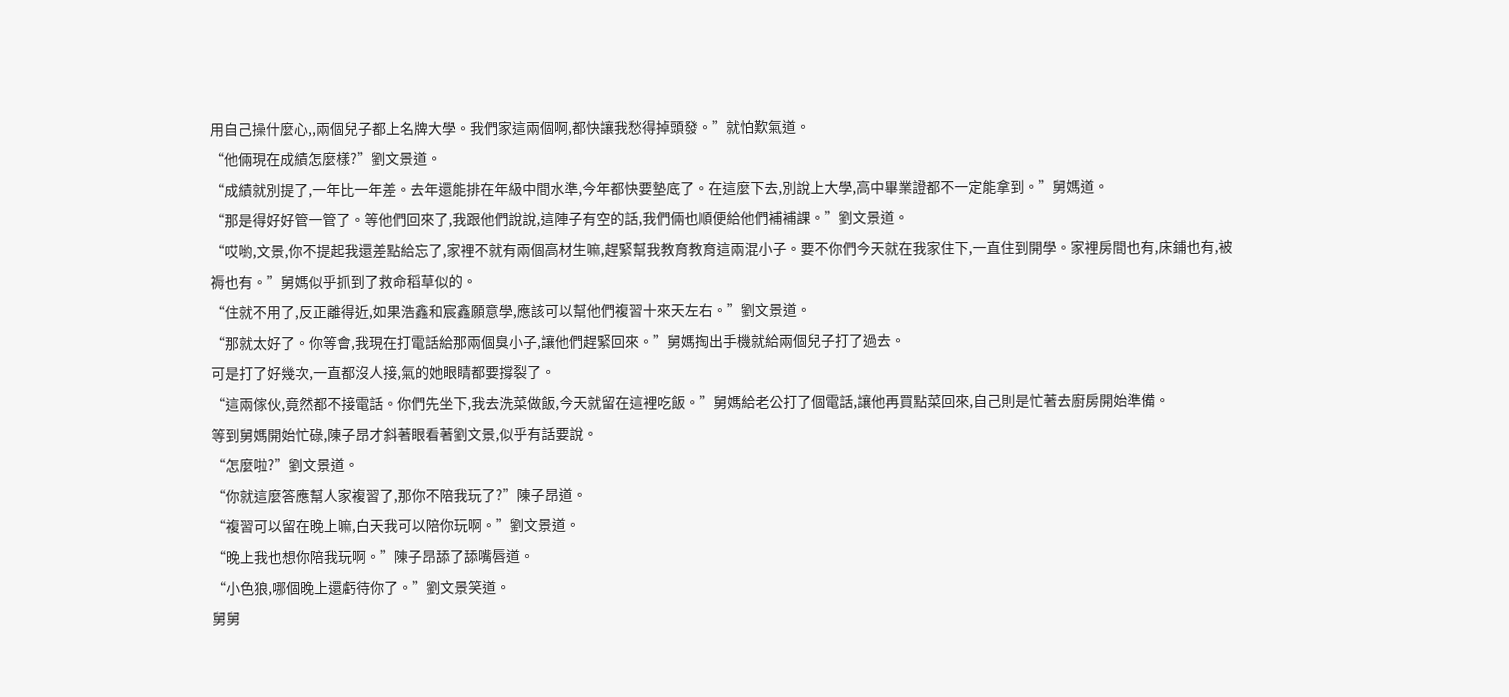用自己操什麼心,,兩個兒子都上名牌大學。我們家這兩個啊,都快讓我愁得掉頭發。”就怕歎氣道。
“他倆現在成績怎麼樣?”劉文景道。
“成績就別提了,一年比一年差。去年還能排在年級中間水準,今年都快要墊底了。在這麼下去,別說上大學,高中畢業證都不一定能拿到。”舅媽道。
“那是得好好管一管了。等他們回來了,我跟他們說說,這陣子有空的話,我們倆也順便給他們補補課。”劉文景道。
“哎喲,文景,你不提起我還差點給忘了,家裡不就有兩個高材生嘛,趕緊幫我教育教育這兩混小子。要不你們今天就在我家住下,一直住到開學。家裡房間也有,床鋪也有,被褥也有。”舅媽似乎抓到了救命稻草似的。
“住就不用了,反正離得近,如果浩鑫和宸鑫願意學,應該可以幫他們複習十來天左右。”劉文景道。
“那就太好了。你等會,我現在打電話給那兩個臭小子,讓他們趕緊回來。”舅媽掏出手機就給兩個兒子打了過去。
可是打了好幾次,一直都沒人接,氣的她眼睛都要撐裂了。
“這兩傢伙,竟然都不接電話。你們先坐下,我去洗菜做飯,今天就留在這裡吃飯。”舅媽給老公打了個電話,讓他再買點菜回來,自己則是忙著去廚房開始準備。
等到舅媽開始忙碌,陳子昂才斜著眼看著劉文景,似乎有話要說。
“怎麼啦?”劉文景道。
“你就這麼答應幫人家複習了,那你不陪我玩了?”陳子昂道。
“複習可以留在晚上嘛,白天我可以陪你玩啊。”劉文景道。
“晚上我也想你陪我玩啊。”陳子昂舔了舔嘴唇道。
“小色狼,哪個晚上還虧待你了。”劉文景笑道。
舅舅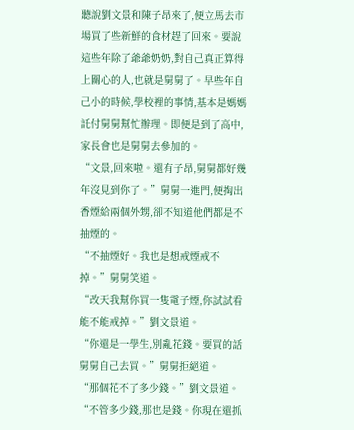聽說劉文景和陳子昂來了,便立馬去市場買了些新鮮的食材趕了回來。要說這些年除了爺爺奶奶,對自己真正算得上關心的人,也就是舅舅了。早些年自己小的時候,學校裡的事情,基本是媽媽託付舅舅幫忙辦理。即便是到了高中,家長會也是舅舅去參加的。
“文景,回來啦。還有子昂,舅舅都好幾年沒見到你了。”舅舅一進門,便掏出香煙給兩個外甥,卻不知道他們都是不抽煙的。
“不抽煙好。我也是想戒煙戒不掉。”舅舅笑道。
“改天我幫你買一隻電子煙,你試試看能不能戒掉。”劉文景道。
“你還是一學生,別亂花錢。要買的話舅舅自己去買。”舅舅拒絕道。
“那個花不了多少錢。”劉文景道。
“不管多少錢,那也是錢。你現在還抓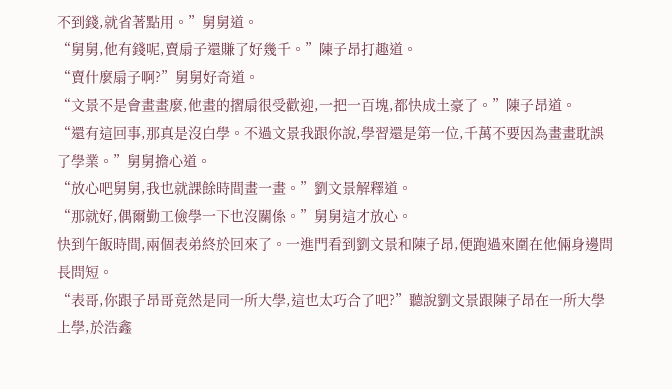不到錢,就省著點用。”舅舅道。
“舅舅,他有錢呢,賣扇子還賺了好幾千。”陳子昂打趣道。
“賣什麼扇子啊?”舅舅好奇道。
“文景不是會畫畫麼,他畫的摺扇很受歡迎,一把一百塊,都快成土豪了。”陳子昂道。
“還有這回事,那真是沒白學。不過文景我跟你說,學習還是第一位,千萬不要因為畫畫耽誤了學業。”舅舅擔心道。
“放心吧舅舅,我也就課餘時間畫一畫。”劉文景解釋道。
“那就好,偶爾勤工儉學一下也沒關係。”舅舅這才放心。
快到午飯時間,兩個表弟終於回來了。一進門看到劉文景和陳子昂,便跑過來圍在他倆身邊問長問短。
“表哥,你跟子昂哥竟然是同一所大學,這也太巧合了吧?”聽說劉文景跟陳子昂在一所大學上學,於浩鑫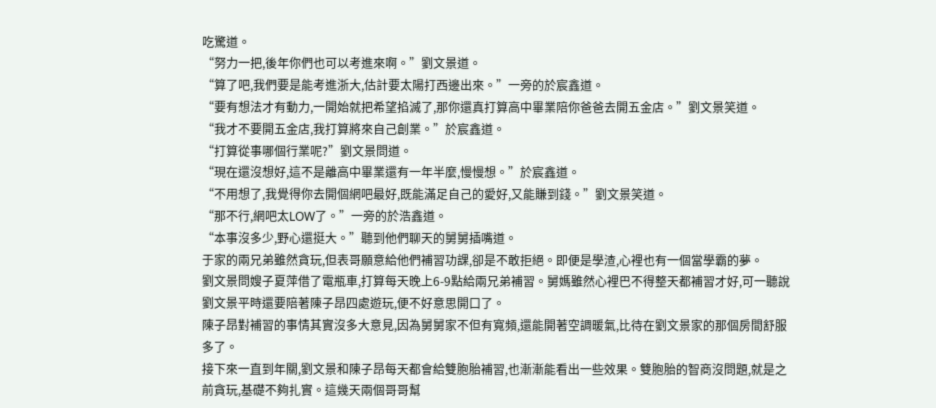吃驚道。
“努力一把,後年你們也可以考進來啊。”劉文景道。
“算了吧,我們要是能考進浙大,估計要太陽打西邊出來。”一旁的於宸鑫道。
“要有想法才有動力,一開始就把希望掐滅了,那你還真打算高中畢業陪你爸爸去開五金店。”劉文景笑道。
“我才不要開五金店,我打算將來自己創業。”於宸鑫道。
“打算從事哪個行業呢?”劉文景問道。
“現在還沒想好,這不是離高中畢業還有一年半麼,慢慢想。”於宸鑫道。
“不用想了,我覺得你去開個網吧最好,既能滿足自己的愛好,又能賺到錢。”劉文景笑道。
“那不行,網吧太LOW了。”一旁的於浩鑫道。
“本事沒多少,野心還挺大。”聽到他們聊天的舅舅插嘴道。
于家的兩兄弟雖然貪玩,但表哥願意給他們補習功課,卻是不敢拒絕。即便是學渣,心裡也有一個當學霸的夢。
劉文景問嫂子夏萍借了電瓶車,打算每天晚上6-9點給兩兄弟補習。舅媽雖然心裡巴不得整天都補習才好,可一聽說劉文景平時還要陪著陳子昂四處遊玩,便不好意思開口了。
陳子昂對補習的事情其實沒多大意見,因為舅舅家不但有寬頻,還能開著空調暖氣,比待在劉文景家的那個房間舒服多了。
接下來一直到年關,劉文景和陳子昂每天都會給雙胞胎補習,也漸漸能看出一些效果。雙胞胎的智商沒問題,就是之前貪玩,基礎不夠扎實。這幾天兩個哥哥幫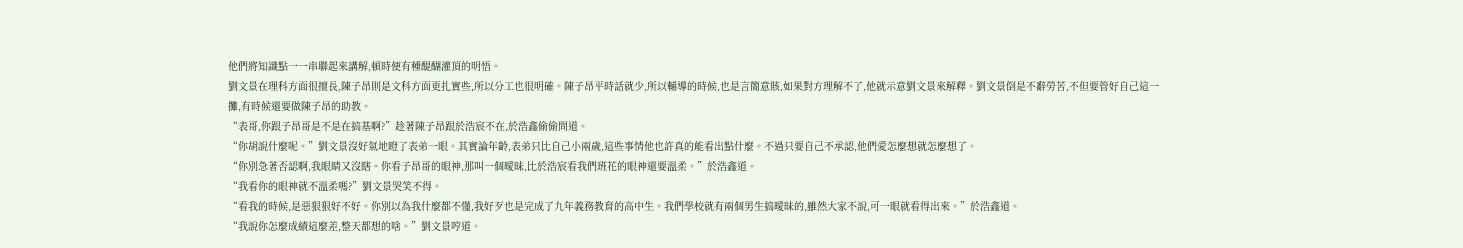他們將知識點一一串聯起來講解,頓時便有種醍醐灌頂的明悟。
劉文景在理科方面很擅長,陳子昂則是文科方面更扎實些,所以分工也很明確。陳子昂平時話就少,所以輔導的時候,也是言簡意賅,如果對方理解不了,他就示意劉文景來解釋。劉文景倒是不辭勞苦,不但要管好自己這一攤,有時候還要做陳子昂的助教。
“表哥,你跟子昂哥是不是在搞基啊?”趁著陳子昂跟於浩宸不在,於浩鑫偷偷問道。
“你胡說什麼呢。”劉文景沒好氣地瞪了表弟一眼。其實論年齡,表弟只比自己小兩歲,這些事情他也許真的能看出點什麼。不過只要自己不承認,他們愛怎麼想就怎麼想了。
“你別急著否認啊,我眼睛又沒瞎。你看子昂哥的眼神,那叫一個曖昧,比於浩宸看我們班花的眼神還要溫柔。”於浩鑫道。
“我看你的眼神就不溫柔嗎?”劉文景哭笑不得。
“看我的時候,是惡狠狠好不好。你別以為我什麼都不懂,我好歹也是完成了九年義務教育的高中生。我們學校就有兩個男生搞曖昧的,雖然大家不說,可一眼就看得出來。”於浩鑫道。
“我說你怎麼成績這麼差,整天都想的啥。”劉文景哼道。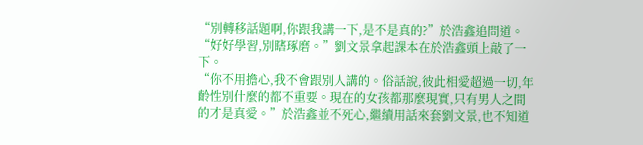“別轉移話題啊,你跟我講一下,是不是真的?”於浩鑫追問道。
“好好學習,別瞎琢磨。”劉文景拿起課本在於浩鑫頭上敲了一下。
“你不用擔心,我不會跟別人講的。俗話說,彼此相愛超過一切,年齡性別什麼的都不重要。現在的女孩都那麼現實,只有男人之間的才是真愛。”於浩鑫並不死心,繼續用話來套劉文景,也不知道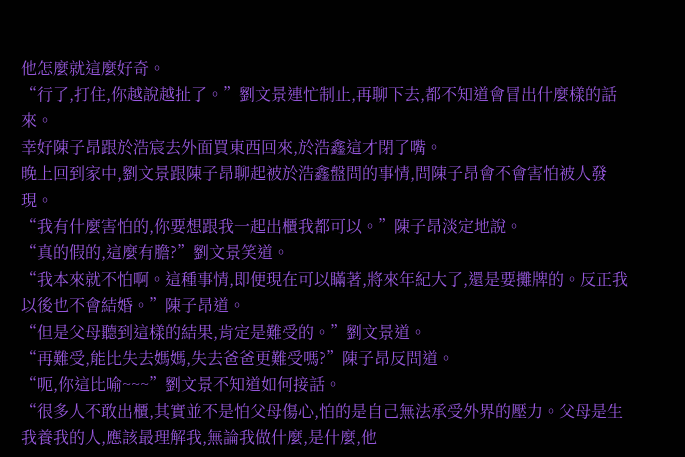他怎麼就這麼好奇。
“行了,打住,你越說越扯了。”劉文景連忙制止,再聊下去,都不知道會冒出什麼樣的話來。
幸好陳子昂跟於浩宸去外面買東西回來,於浩鑫這才閉了嘴。
晚上回到家中,劉文景跟陳子昂聊起被於浩鑫盤問的事情,問陳子昂會不會害怕被人發現。
“我有什麼害怕的,你要想跟我一起出櫃我都可以。”陳子昂淡定地說。
“真的假的,這麼有膽?”劉文景笑道。
“我本來就不怕啊。這種事情,即便現在可以瞞著,將來年紀大了,還是要攤牌的。反正我以後也不會結婚。”陳子昂道。
“但是父母聽到這樣的結果,肯定是難受的。”劉文景道。
“再難受,能比失去媽媽,失去爸爸更難受嗎?”陳子昂反問道。
“呃,你這比喻~~~”劉文景不知道如何接話。
“很多人不敢出櫃,其實並不是怕父母傷心,怕的是自己無法承受外界的壓力。父母是生我養我的人,應該最理解我,無論我做什麼,是什麼,他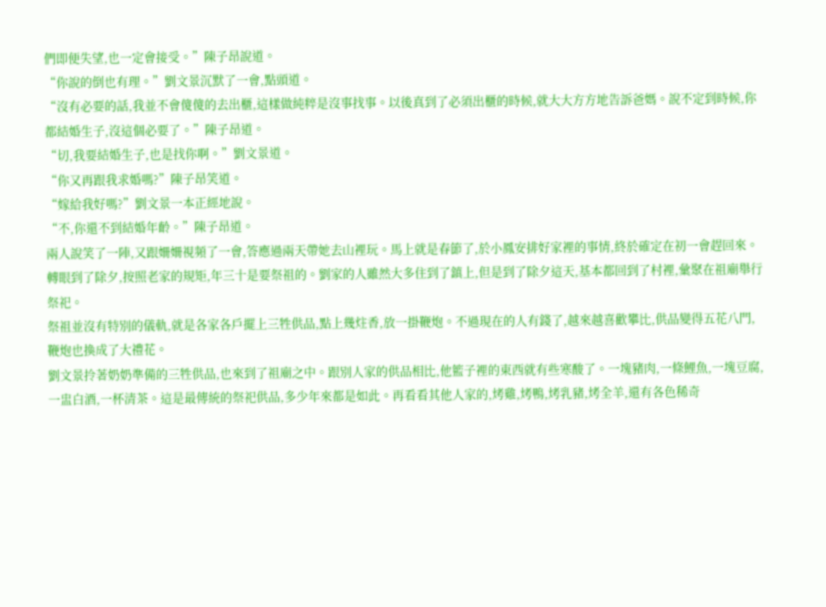們即便失望,也一定會接受。”陳子昂說道。
“你說的倒也有理。”劉文景沉默了一會,點頭道。
“沒有必要的話,我並不會傻傻的去出櫃,這樣做純粹是沒事找事。以後真到了必須出櫃的時候,就大大方方地告訴爸媽。說不定到時候,你都結婚生子,沒這個必要了。”陳子昂道。
“切,我要結婚生子,也是找你啊。”劉文景道。
“你又再跟我求婚嗎?”陳子昂笑道。
“嫁給我好嗎?”劉文景一本正經地說。
“不,你還不到結婚年齡。”陳子昂道。
兩人說笑了一陣,又跟姍姍視頻了一會,答應過兩天帶她去山裡玩。馬上就是春節了,於小鳳安排好家裡的事情,終於確定在初一會趕回來。
轉眼到了除夕,按照老家的規矩,年三十是要祭祖的。劉家的人雖然大多住到了鎮上,但是到了除夕這天,基本都回到了村裡,彙聚在祖廟舉行祭祀。
祭祖並沒有特別的儀軌,就是各家各戶擺上三牲供品,點上幾炷香,放一掛鞭炮。不過現在的人有錢了,越來越喜歡攀比,供品變得五花八門,鞭炮也換成了大禮花。
劉文景拎著奶奶準備的三牲供品,也來到了祖廟之中。跟別人家的供品相比,他籃子裡的東西就有些寒酸了。一塊豬肉,一條鯉魚,一塊豆腐,一盅白酒,一杯清茶。這是最傳統的祭祀供品,多少年來都是如此。再看看其他人家的,烤雞,烤鴨,烤乳豬,烤全羊,還有各色稀奇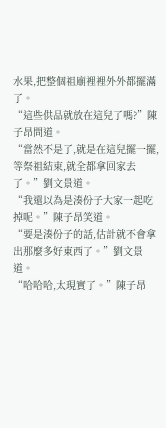水果,把整個祖廟裡裡外外都擺滿了。
“這些供品就放在這兒了嗎?”陳子昂問道。
“當然不是了,就是在這兒擺一擺,等祭祖結束,就全都拿回家去了。”劉文景道。
“我還以為是湊份子大家一起吃掉呢。”陳子昂笑道。
“要是湊份子的話,估計就不會拿出那麼多好東西了。”劉文景道。
“哈哈哈,太現實了。”陳子昂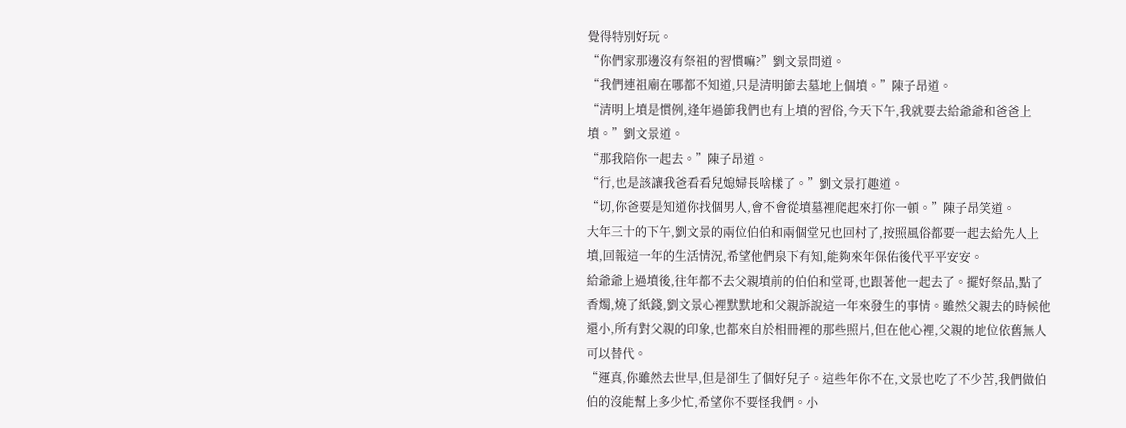覺得特別好玩。
“你們家那邊沒有祭祖的習慣嘛?”劉文景問道。
“我們連祖廟在哪都不知道,只是清明節去墓地上個墳。”陳子昂道。
“清明上墳是慣例,逢年過節我們也有上墳的習俗,今天下午,我就要去給爺爺和爸爸上墳。”劉文景道。
“那我陪你一起去。”陳子昂道。
“行,也是該讓我爸看看兒媳婦長啥樣了。”劉文景打趣道。
“切,你爸要是知道你找個男人,會不會從墳墓裡爬起來打你一頓。”陳子昂笑道。
大年三十的下午,劉文景的兩位伯伯和兩個堂兄也回村了,按照風俗都要一起去給先人上墳,回報這一年的生活情況,希望他們泉下有知,能夠來年保佑後代平平安安。
給爺爺上過墳後,往年都不去父親墳前的伯伯和堂哥,也跟著他一起去了。擺好祭品,點了香燭,燒了紙錢,劉文景心裡默默地和父親訴說這一年來發生的事情。雖然父親去的時候他還小,所有對父親的印象,也都來自於相冊裡的那些照片,但在他心裡,父親的地位依舊無人可以替代。
“運真,你雖然去世早,但是卻生了個好兒子。這些年你不在,文景也吃了不少苦,我們做伯伯的沒能幫上多少忙,希望你不要怪我們。小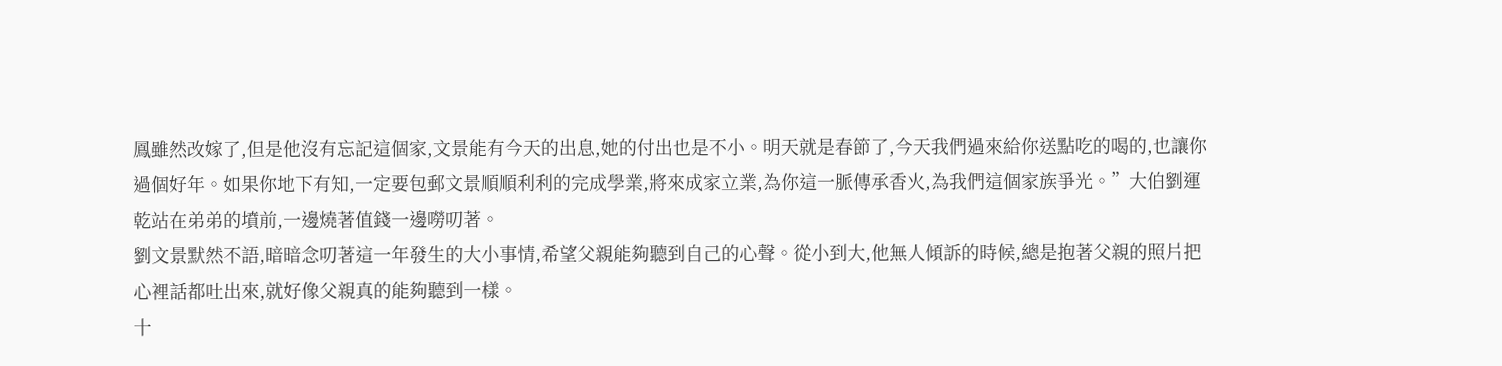鳳雖然改嫁了,但是他沒有忘記這個家,文景能有今天的出息,她的付出也是不小。明天就是春節了,今天我們過來給你送點吃的喝的,也讓你過個好年。如果你地下有知,一定要包郵文景順順利利的完成學業,將來成家立業,為你這一脈傳承香火,為我們這個家族爭光。”大伯劉運乾站在弟弟的墳前,一邊燒著值錢一邊嘮叨著。
劉文景默然不語,暗暗念叨著這一年發生的大小事情,希望父親能夠聽到自己的心聲。從小到大,他無人傾訴的時候,總是抱著父親的照片把心裡話都吐出來,就好像父親真的能夠聽到一樣。
十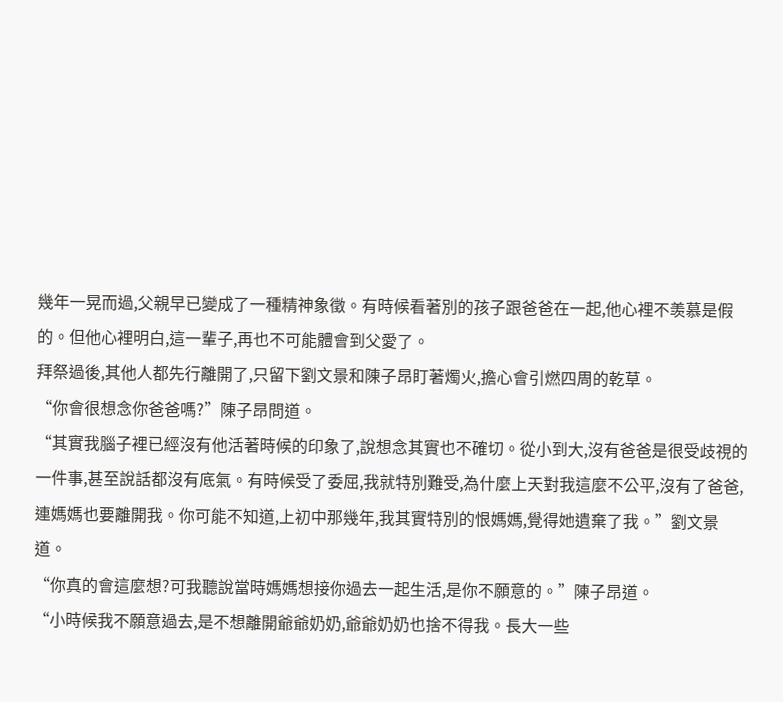幾年一晃而過,父親早已變成了一種精神象徵。有時候看著別的孩子跟爸爸在一起,他心裡不羡慕是假的。但他心裡明白,這一輩子,再也不可能體會到父愛了。
拜祭過後,其他人都先行離開了,只留下劉文景和陳子昂盯著燭火,擔心會引燃四周的乾草。
“你會很想念你爸爸嗎?”陳子昂問道。
“其實我腦子裡已經沒有他活著時候的印象了,說想念其實也不確切。從小到大,沒有爸爸是很受歧視的一件事,甚至說話都沒有底氣。有時候受了委屈,我就特別難受,為什麼上天對我這麼不公平,沒有了爸爸,連媽媽也要離開我。你可能不知道,上初中那幾年,我其實特別的恨媽媽,覺得她遺棄了我。”劉文景道。
“你真的會這麼想?可我聽說當時媽媽想接你過去一起生活,是你不願意的。”陳子昂道。
“小時候我不願意過去,是不想離開爺爺奶奶,爺爺奶奶也捨不得我。長大一些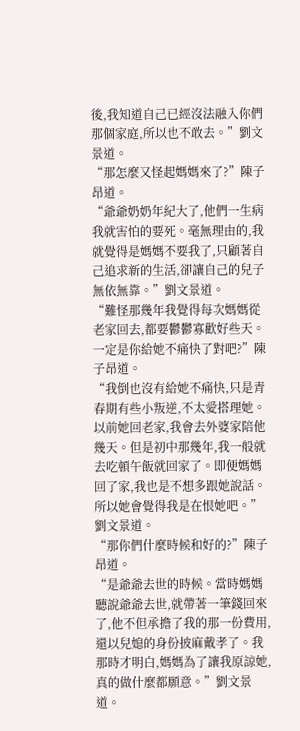後,我知道自己已經沒法融入你們那個家庭,所以也不敢去。”劉文景道。
“那怎麼又怪起媽媽來了?”陳子昂道。
“爺爺奶奶年紀大了,他們一生病我就害怕的要死。毫無理由的,我就覺得是媽媽不要我了,只顧著自己追求新的生活,卻讓自己的兒子無依無靠。”劉文景道。
“難怪那幾年我覺得每次媽媽從老家回去,都要鬱鬱寡歡好些天。一定是你給她不痛快了對吧?”陳子昂道。
“我倒也沒有給她不痛快,只是青春期有些小叛逆,不太愛搭理她。以前她回老家,我會去外婆家陪他幾天。但是初中那幾年,我一般就去吃頓午飯就回家了。即便媽媽回了家,我也是不想多跟她說話。所以她會覺得我是在恨她吧。”劉文景道。
“那你們什麼時候和好的?”陳子昂道。
“是爺爺去世的時候。當時媽媽聽說爺爺去世,就帶著一筆錢回來了,他不但承擔了我的那一份費用,還以兒媳的身份披麻戴孝了。我那時才明白,媽媽為了讓我原諒她,真的做什麼都願意。”劉文景道。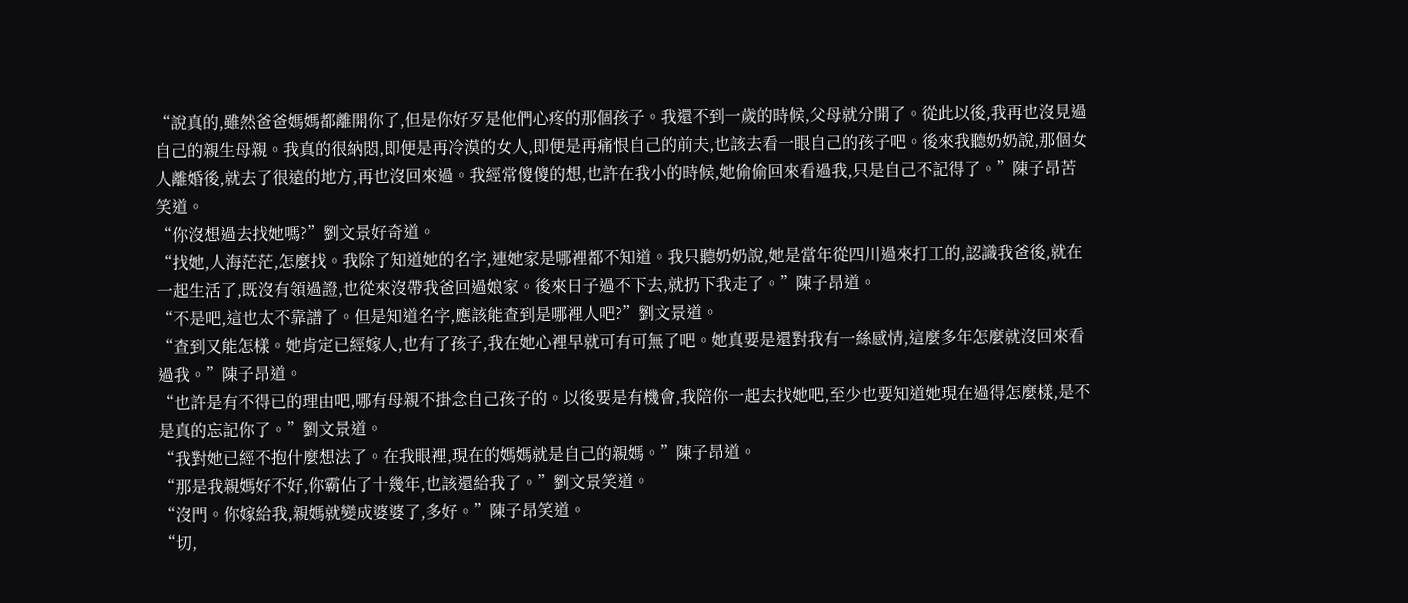“說真的,雖然爸爸媽媽都離開你了,但是你好歹是他們心疼的那個孩子。我還不到一歲的時候,父母就分開了。從此以後,我再也沒見過自己的親生母親。我真的很納悶,即便是再冷漠的女人,即便是再痛恨自己的前夫,也該去看一眼自己的孩子吧。後來我聽奶奶說,那個女人離婚後,就去了很遠的地方,再也沒回來過。我經常傻傻的想,也許在我小的時候,她偷偷回來看過我,只是自己不記得了。”陳子昂苦笑道。
“你沒想過去找她嗎?”劉文景好奇道。
“找她,人海茫茫,怎麼找。我除了知道她的名字,連她家是哪裡都不知道。我只聽奶奶說,她是當年從四川過來打工的,認識我爸後,就在一起生活了,既沒有領過證,也從來沒帶我爸回過娘家。後來日子過不下去,就扔下我走了。”陳子昂道。
“不是吧,這也太不靠譜了。但是知道名字,應該能查到是哪裡人吧?”劉文景道。
“查到又能怎樣。她肯定已經嫁人,也有了孩子,我在她心裡早就可有可無了吧。她真要是還對我有一絲感情,這麼多年怎麼就沒回來看過我。”陳子昂道。
“也許是有不得已的理由吧,哪有母親不掛念自己孩子的。以後要是有機會,我陪你一起去找她吧,至少也要知道她現在過得怎麼樣,是不是真的忘記你了。”劉文景道。
“我對她已經不抱什麼想法了。在我眼裡,現在的媽媽就是自己的親媽。”陳子昂道。
“那是我親媽好不好,你霸佔了十幾年,也該還給我了。”劉文景笑道。
“沒門。你嫁給我,親媽就變成婆婆了,多好。”陳子昂笑道。
“切,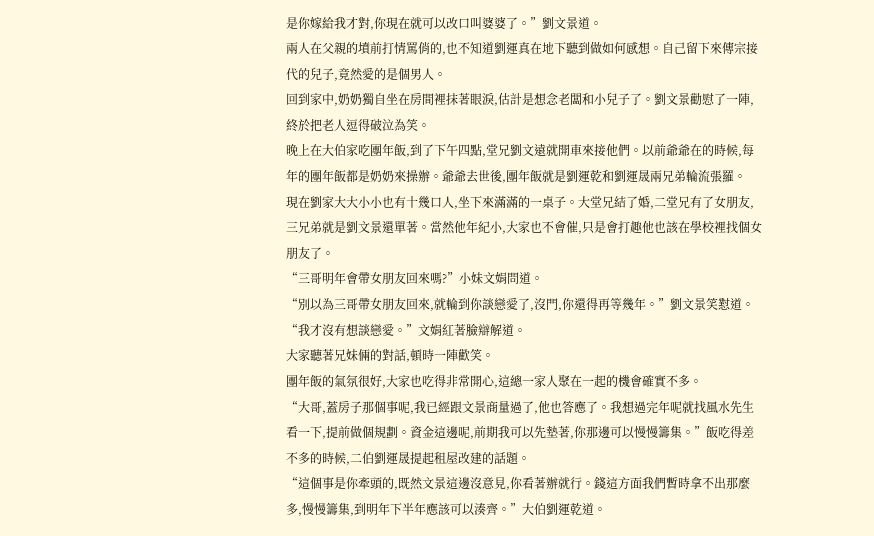是你嫁給我才對,你現在就可以改口叫婆婆了。”劉文景道。
兩人在父親的墳前打情罵俏的,也不知道劉運真在地下聽到做如何感想。自己留下來傳宗接代的兒子,竟然愛的是個男人。
回到家中,奶奶獨自坐在房間裡抹著眼淚,估計是想念老闆和小兒子了。劉文景勸慰了一陣,終於把老人逗得破泣為笑。
晚上在大伯家吃團年飯,到了下午四點,堂兄劉文遠就開車來接他們。以前爺爺在的時候,每年的團年飯都是奶奶來操辦。爺爺去世後,團年飯就是劉運乾和劉運晟兩兄弟輪流張羅。
現在劉家大大小小也有十幾口人,坐下來滿滿的一桌子。大堂兄結了婚,二堂兄有了女朋友,三兄弟就是劉文景還單著。當然他年紀小,大家也不會催,只是會打趣他也該在學校裡找個女朋友了。
“三哥明年會帶女朋友回來嗎?”小妹文娟問道。
“別以為三哥帶女朋友回來,就輪到你談戀愛了,沒門,你還得再等幾年。”劉文景笑懟道。
“我才沒有想談戀愛。”文娟紅著臉辯解道。
大家聽著兄妹倆的對話,頓時一陣歡笑。
團年飯的氣氛很好,大家也吃得非常開心,這總一家人聚在一起的機會確實不多。
“大哥,蓋房子那個事呢,我已經跟文景商量過了,他也答應了。我想過完年呢就找風水先生看一下,提前做個規劃。資金這邊呢,前期我可以先墊著,你那邊可以慢慢籌集。”飯吃得差不多的時候,二伯劉運晟提起租屋改建的話題。
“這個事是你牽頭的,既然文景這邊沒意見,你看著辦就行。錢這方面我們暫時拿不出那麼多,慢慢籌集,到明年下半年應該可以湊齊。”大伯劉運乾道。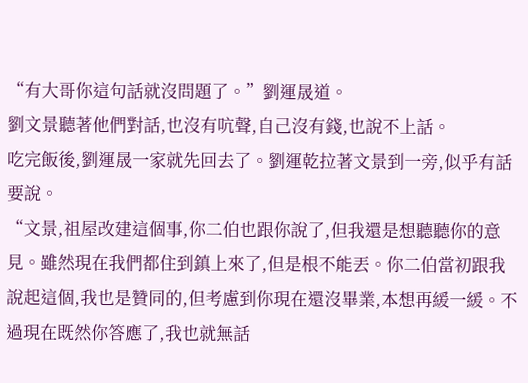“有大哥你這句話就沒問題了。”劉運晟道。
劉文景聽著他們對話,也沒有吭聲,自己沒有錢,也說不上話。
吃完飯後,劉運晟一家就先回去了。劉運乾拉著文景到一旁,似乎有話要說。
“文景,祖屋改建這個事,你二伯也跟你說了,但我還是想聽聽你的意見。雖然現在我們都住到鎮上來了,但是根不能丟。你二伯當初跟我說起這個,我也是贊同的,但考慮到你現在還沒畢業,本想再緩一緩。不過現在既然你答應了,我也就無話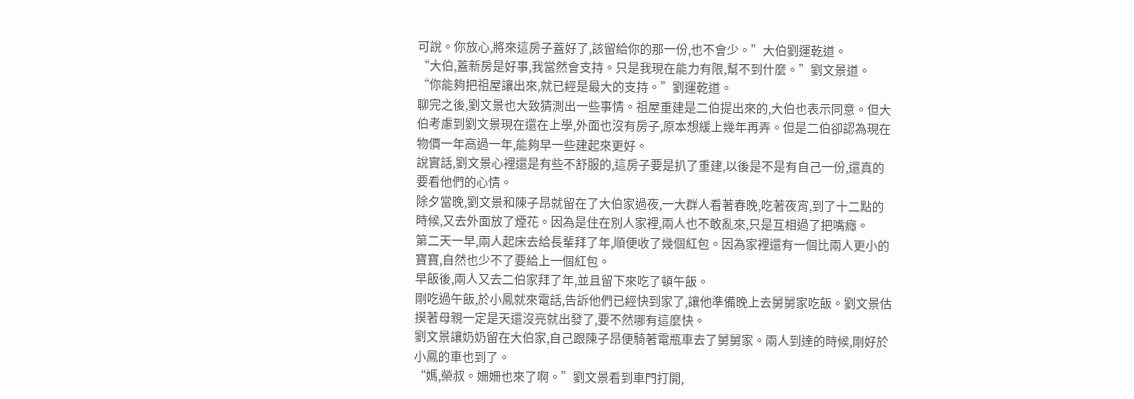可說。你放心,將來這房子蓋好了,該留給你的那一份,也不會少。”大伯劉運乾道。
“大伯,蓋新房是好事,我當然會支持。只是我現在能力有限,幫不到什麼。”劉文景道。
“你能夠把祖屋讓出來,就已經是最大的支持。”劉運乾道。
聊完之後,劉文景也大致猜測出一些事情。祖屋重建是二伯提出來的,大伯也表示同意。但大伯考慮到劉文景現在還在上學,外面也沒有房子,原本想緩上幾年再弄。但是二伯卻認為現在物價一年高過一年,能夠早一些建起來更好。
說實話,劉文景心裡還是有些不舒服的,這房子要是扒了重建,以後是不是有自己一份,還真的要看他們的心情。
除夕當晚,劉文景和陳子昂就留在了大伯家過夜,一大群人看著春晚,吃著夜宵,到了十二點的時候,又去外面放了煙花。因為是住在別人家裡,兩人也不敢亂來,只是互相過了把嘴癮。
第二天一早,兩人起床去給長輩拜了年,順便收了幾個紅包。因為家裡還有一個比兩人更小的寶寶,自然也少不了要給上一個紅包。
早飯後,兩人又去二伯家拜了年,並且留下來吃了頓午飯。
剛吃過午飯,於小鳳就來電話,告訴他們已經快到家了,讓他準備晚上去舅舅家吃飯。劉文景估摸著母親一定是天還沒亮就出發了,要不然哪有這麼快。
劉文景讓奶奶留在大伯家,自己跟陳子昂便騎著電瓶車去了舅舅家。兩人到達的時候,剛好於小鳳的車也到了。
“媽,榮叔。姍姍也來了啊。”劉文景看到車門打開,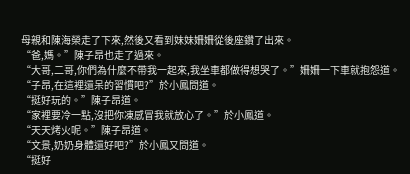母親和陳海榮走了下來,然後又看到妹妹姍姍從後座鑽了出來。
“爸,媽。”陳子昂也走了過來。
“大哥,二哥,你們為什麼不帶我一起來,我坐車都做得想哭了。”姍姍一下車就抱怨道。
“子昂,在這裡還呆的習慣吧?”於小鳳問道。
“挺好玩的。”陳子昂道。
“家裡要冷一點,沒把你凍感冒我就放心了。”於小鳳道。
“天天烤火呢。”陳子昂道。
“文景,奶奶身體還好吧?”於小鳳又問道。
“挺好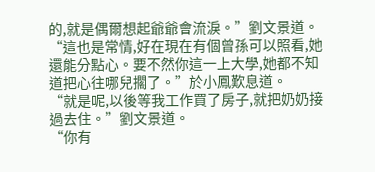的,就是偶爾想起爺爺會流淚。”劉文景道。
“這也是常情,好在現在有個曾孫可以照看,她還能分點心。要不然你這一上大學,她都不知道把心往哪兒擱了。”於小鳳歎息道。
“就是呢,以後等我工作買了房子,就把奶奶接過去住。”劉文景道。
“你有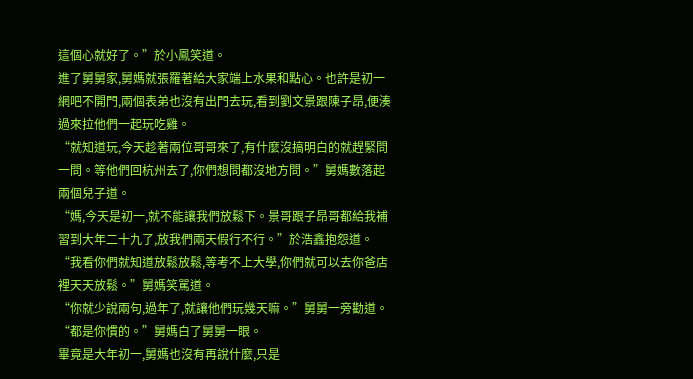這個心就好了。”於小鳳笑道。
進了舅舅家,舅媽就張羅著給大家端上水果和點心。也許是初一網吧不開門,兩個表弟也沒有出門去玩,看到劉文景跟陳子昂,便湊過來拉他們一起玩吃雞。
“就知道玩,今天趁著兩位哥哥來了,有什麼沒搞明白的就趕緊問一問。等他們回杭州去了,你們想問都沒地方問。”舅媽數落起兩個兒子道。
“媽,今天是初一,就不能讓我們放鬆下。景哥跟子昂哥都給我補習到大年二十九了,放我們兩天假行不行。”於浩鑫抱怨道。
“我看你們就知道放鬆放鬆,等考不上大學,你們就可以去你爸店裡天天放鬆。”舅媽笑駡道。
“你就少說兩句,過年了,就讓他們玩幾天嘛。”舅舅一旁勸道。
“都是你慣的。”舅媽白了舅舅一眼。
畢竟是大年初一,舅媽也沒有再說什麼,只是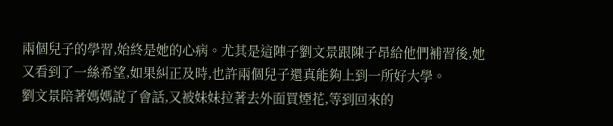兩個兒子的學習,始終是她的心病。尤其是這陣子劉文景跟陳子昂給他們補習後,她又看到了一絲希望,如果糾正及時,也許兩個兒子還真能夠上到一所好大學。
劉文景陪著媽媽說了會話,又被妹妹拉著去外面買煙花,等到回來的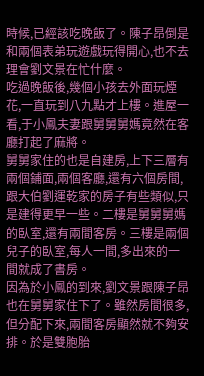時候,已經該吃晚飯了。陳子昂倒是和兩個表弟玩遊戲玩得開心,也不去理會劉文景在忙什麼。
吃過晚飯後,幾個小孩去外面玩煙花,一直玩到八九點才上樓。進屋一看,于小鳳夫妻跟舅舅舅媽竟然在客廳打起了麻將。
舅舅家住的也是自建房,上下三層有兩個鋪面,兩個客廳,還有六個房間,跟大伯劉運乾家的房子有些類似,只是建得更早一些。二樓是舅舅舅媽的臥室,還有兩間客房。三樓是兩個兒子的臥室,每人一間,多出來的一間就成了書房。
因為於小鳳的到來,劉文景跟陳子昂也在舅舅家住下了。雖然房間很多,但分配下來,兩間客房顯然就不夠安排。於是雙胞胎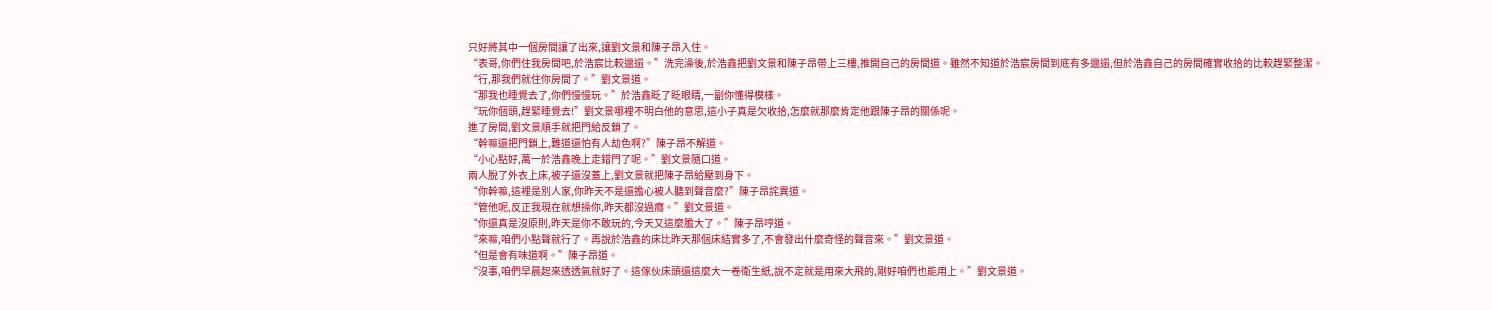只好將其中一個房間讓了出來,讓劉文景和陳子昂入住。
“表哥,你們住我房間吧,於浩宸比較邋遢。”洗完澡後,於浩鑫把劉文景和陳子昂帶上三樓,推開自己的房間道。雖然不知道於浩宸房間到底有多邋遢,但於浩鑫自己的房間確實收拾的比較趕緊整潔。
“行,那我們就住你房間了。”劉文景道。
“那我也睡覺去了,你們慢慢玩。”於浩鑫眨了眨眼睛,一副你懂得模樣。
“玩你個頭,趕緊睡覺去!”劉文景哪裡不明白他的意思,這小子真是欠收拾,怎麼就那麼肯定他跟陳子昂的關係呢。
進了房間,劉文景順手就把門給反鎖了。
“幹嘛還把門鎖上,難道還怕有人劫色啊?”陳子昂不解道。
“小心點好,萬一於浩鑫晚上走錯門了呢。”劉文景隨口道。
兩人脫了外衣上床,被子還沒蓋上,劉文景就把陳子昂給壓到身下。
“你幹嘛,這裡是別人家,你昨天不是還擔心被人聽到聲音麼?”陳子昂詫異道。
“管他呢,反正我現在就想操你,昨天都沒過癮。”劉文景道。
“你還真是沒原則,昨天是你不敢玩的,今天又這麼膽大了。”陳子昂哼道。
“來嘛,咱們小點聲就行了。再說於浩鑫的床比昨天那個床結實多了,不會發出什麼奇怪的聲音來。”劉文景道。
“但是會有味道啊。”陳子昂道。
“沒事,咱們早晨起來透透氣就好了。這傢伙床頭還這麼大一卷衛生紙,說不定就是用來大飛的,剛好咱們也能用上。”劉文景道。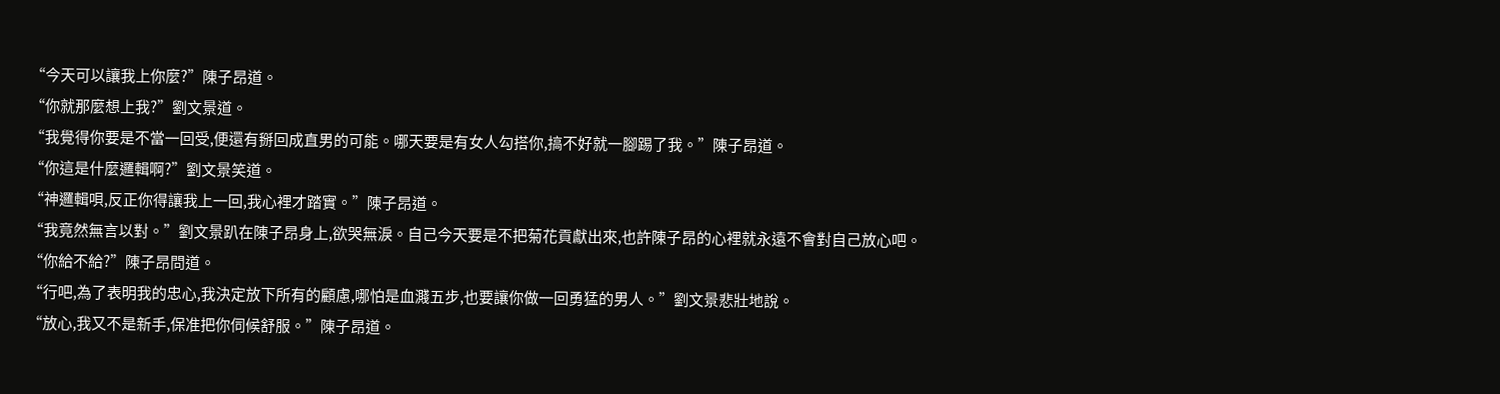“今天可以讓我上你麼?”陳子昂道。
“你就那麼想上我?”劉文景道。
“我覺得你要是不當一回受,便還有掰回成直男的可能。哪天要是有女人勾搭你,搞不好就一腳踢了我。”陳子昂道。
“你這是什麼邏輯啊?”劉文景笑道。
“神邏輯唄,反正你得讓我上一回,我心裡才踏實。”陳子昂道。
“我竟然無言以對。”劉文景趴在陳子昂身上,欲哭無淚。自己今天要是不把菊花貢獻出來,也許陳子昂的心裡就永遠不會對自己放心吧。
“你給不給?”陳子昂問道。
“行吧,為了表明我的忠心,我決定放下所有的顧慮,哪怕是血濺五步,也要讓你做一回勇猛的男人。”劉文景悲壯地說。
“放心,我又不是新手,保准把你伺候舒服。”陳子昂道。